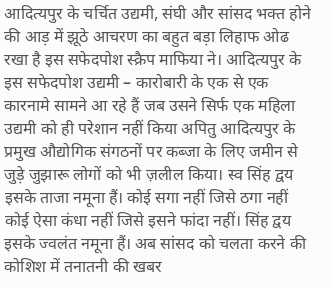आदित्यपुर के चर्चित उद्यमी, संघी और सांसद भक्त होने की आड़ में झूठे आचरण का बहुत बड़ा लिहाफ ओढ रखा है इस सफेदपोश स्क्रैप माफिया ने। आदित्यपुर के इस सफेदपोश उद्यमी – कारोबारी के एक से एक कारनामे सामने आ रहे हैं जब उसने सिर्फ एक महिला उद्यमी को ही परेशान नहीं किया अपितु आदित्यपुर के प्रमुख औद्योगिक संगठनों पर कब्जा के लिए जमीन से जुड़े जुझारू लोगों को भी ज़लील किया। स्व सिंह द्वय इसके ताजा नमूना हैं। कोई सगा नहीं जिसे ठगा नहीं कोई ऐसा कंधा नहीं जिसे इसने फांदा नहीं। सिंह द्वय इसके ज्वलंत नमूना हैं। अब सांसद को चलता करने की कोशिश में तनातनी की खबर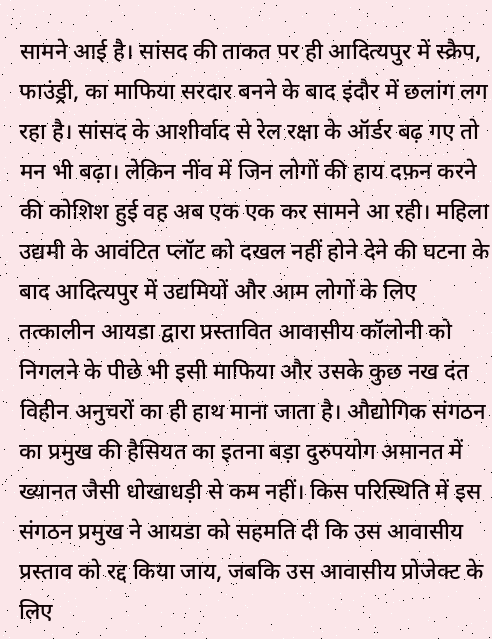सामने आई है। सांसद की ताकत पर ही आदित्यपुर में स्क्रैप, फाउंड्री, का माफिया सरदार बनने के बाद इंदौर में छलांग लग रहा है। सांसद के आशीर्वाद से रेल रक्षा के ऑर्डर बढ़ गए तो मन भी बढ़ा। लेकिन नींव में जिन लोगों की हाय दफ़न करने की कोशिश हुई वह अब एक एक कर सामने आ रही। महिला उद्यमी के आवंटित प्लॉट को दखल नहीं होने देने की घटना के बाद आदित्यपुर में उद्यमियों और आम लोगों के लिए तत्कालीन आयडा द्वारा प्रस्तावित आवासीय कॉलोनी को निगलने के पीछे भी इसी माफिया और उसके कुछ नख दंत विहीन अनुचरों का ही हाथ माना जाता है। औद्योगिक संगठन का प्रमुख की हैसियत का इतना बड़ा दुरुपयोग अमानत में ख्यानत जैसी धोखाधड़ी से कम नहीं। किस परिस्थिति में इस संगठन प्रमुख ने आयडा को सहमति दी कि उस आवासीय प्रस्ताव को रद्द किया जाय, जबकि उस आवासीय प्रोजेक्ट के लिए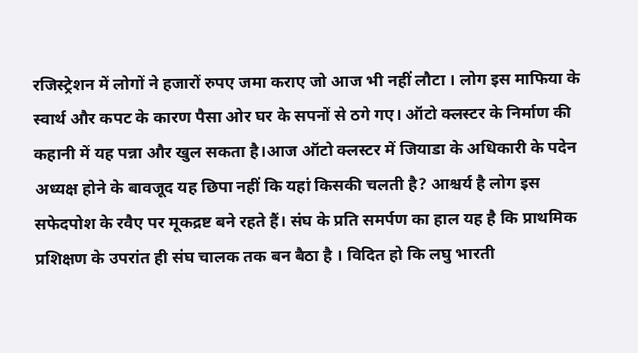रजिस्ट्रेशन में लोगों ने हजारों रुपए जमा कराए जो आज भी नहीं लौटा । लोग इस माफिया के स्वार्थ और कपट के कारण पैसा ओर घर के सपनों से ठगे गए। ऑटो क्लस्टर के निर्माण की कहानी में यह पन्ना और खुल सकता है।आज ऑटो क्लस्टर में जियाडा के अधिकारी के पदेन अध्यक्ष होने के बावजूद यह छिपा नहीं कि यहां किसकी चलती है? आश्चर्य है लोग इस सफेदपोश के रवैए पर मूकद्रष्ट बने रहते हैं। संघ के प्रति समर्पण का हाल यह है कि प्राथमिक प्रशिक्षण के उपरांत ही संघ चालक तक बन बैठा है । विदित हो कि लघु भारती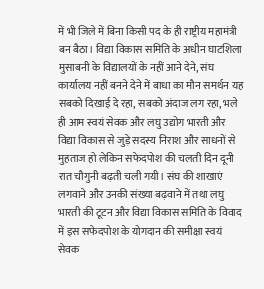में भी जिले में बिना किसी पद के ही राष्ट्रीय महामंत्री बन बैठा। विद्या विकास समिति के अधीन घाटशिला मुसाबनी के विद्यालयों के नहीं आने देने, संघ कार्यालय नहीं बनने देने में बाधा का मौन समर्थन यह सबको दिखाई दे रहा, सबको अंदाज लग रहा, भले ही आम स्वयं सेवक और लघु उद्योग भारती और विद्या विकास से जुड़े सदस्य निराश और साधनों से मुहताज हो लेकिन सफेदपोश की चलती दिन दूनी रात चौगुनी बढ़ती चली गयी। संघ की शाखाएं लगवाने और उनकी संख्या बढ़वाने में तथा लघु भारती की टूटन और विद्या विकास समिति के विवाद में इस सफेदपोश के योगदान की समीक्षा स्वयं सेवक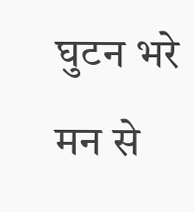घुटन भरे मन से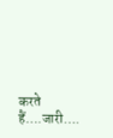करते हैं….जारी….